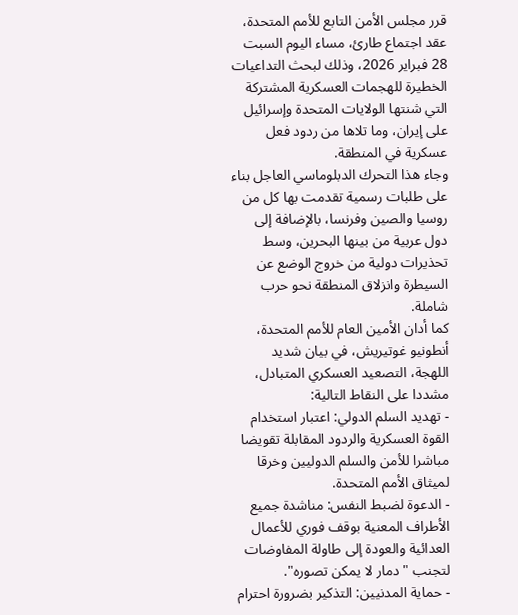قرر مجلس الأمن التابع للأمم المتحدة، عقد اجتماع طارئ، مساء اليوم السبت 28 فبراير 2026، وذلك لبحث التداعيات الخطيرة للهجمات العسكرية المشتركة التي شنتها الولايات المتحدة وإسرائيل على إيران، وما تلاها من ردود فعل عسكرية في المنطقة.
وجاء هذا التحرك الدبلوماسي العاجل بناء على طلبات رسمية تقدمت بها كل من روسيا والصين وفرنسا، بالإضافة إلى دول عربية من بينها البحرين، وسط تحذيرات دولية من خروج الوضع عن السيطرة وانزلاق المنطقة نحو حرب شاملة.
كما أدان الأمين العام للأمم المتحدة، أنطونيو غوتيريش، في بيان شديد اللهجة، التصعيد العسكري المتبادل، مشددا على النقاط التالية:
- تهديد السلم الدولي: اعتبار استخدام القوة العسكرية والردود المقابلة تقويضا مباشرا للأمن والسلم الدوليين وخرقا لميثاق الأمم المتحدة.
- الدعوة لضبط النفس: مناشدة جميع الأطراف المعنية بوقف فوري للأعمال العدائية والعودة إلى طاولة المفاوضات لتجنب "دمار لا يمكن تصوره".
- حماية المدنيين: التذكير بضرورة احترام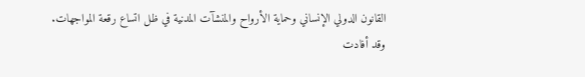القانون الدولي الإنساني وحماية الأرواح والمنشآت المدنية في ظل اتساع رقعة المواجهات.
وقد أفادت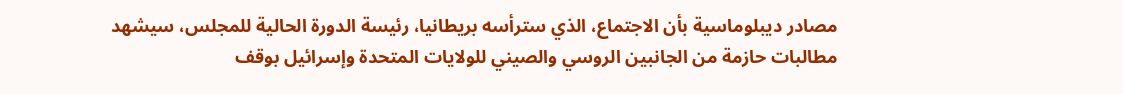مصادر ديبلوماسية بأن الاجتماع، الذي سترأسه بريطانيا، رئيسة الدورة الحالية للمجلس، سيشهد مطالبات حازمة من الجانبين الروسي والصيني للولايات المتحدة وإسرائيل بوقف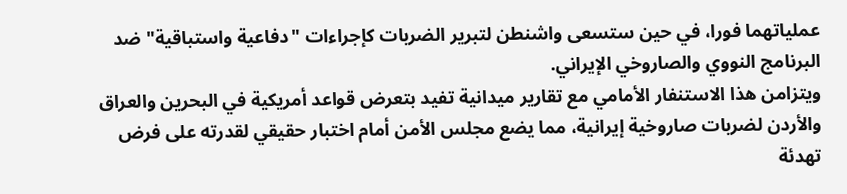عملياتهما فورا، في حين ستسعى واشنطن لتبرير الضربات كإجراءات "دفاعية واستباقية" ضد البرنامج النووي والصاروخي الإيراني.
ويتزامن هذا الاستنفار الأمامي مع تقارير ميدانية تفيد بتعرض قواعد أمريكية في البحرين والعراق والأردن لضربات صاروخية إيرانية، مما يضع مجلس الأمن أمام اختبار حقيقي لقدرته على فرض تهدئة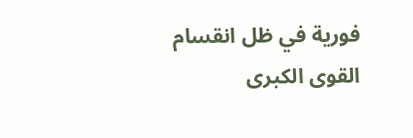فورية في ظل انقسام القوى الكبرى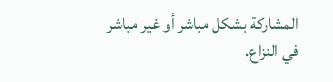المشاركة بشكل مباشر أو غير مباشر في النزاع.